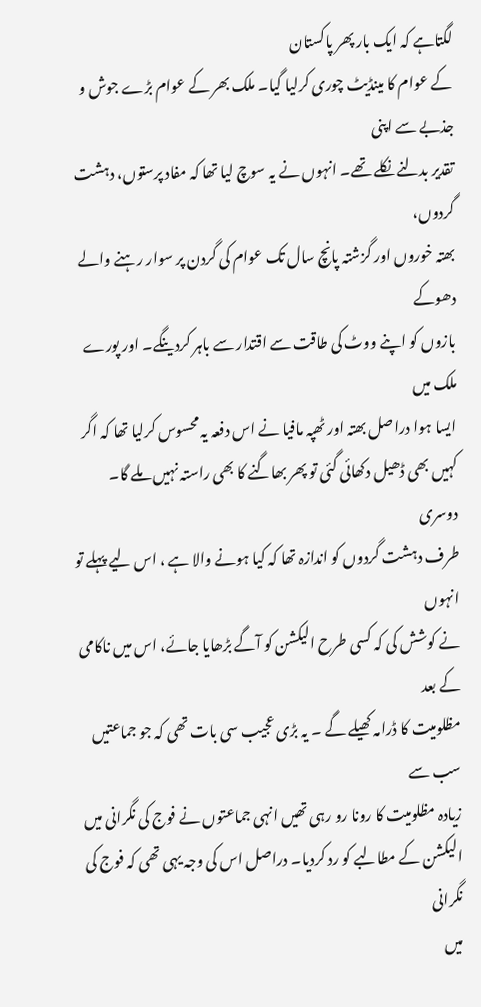لگتاہے کہ ایک بار پھر پاکستان
کے عوام کا مینڈیٹ چوری کرلیا گیا۔ ملک بھر کے عوام بڑے جوش و جذبے سے اپنی
تقدیر بدلنے نکلے تھے۔ انہوں نے یہ سوچ لیا تھا کہ مفاد پرستوں، دہشت گردوں،
بھتہ خوروں اور گزشتہ پانچ سال تک عوام کی گردن پر سوار رہنے والے دھوکے
بازوں کو اپنے ووٹ کی طاقت سے اقتدار سے باہر کردینگے۔ اور پورے ملک میں
ایسا ہوا دراصل بھتہ اور ٹھپہ مافیا نے اس دفعہ یہ محسوس کرلیا تھا کہ اگر
کہیں بھی ڈھیل دکھائی گئی تو پھر بھاگنے کا بھی راستہ نہیں ملے گا۔ دوسری
طرف دہشت گردوں کو اندازہ تھا کہ کیا ہونے والا ہے ، اس لیے پہلے تو انہوں
نے کوشش کی کہ کسی طرح الیکشن کو آگے بڑھایا جائے، اس میں ناکامی کے بعد
مظلومیت کا ڈرامہ کھیلے گے ۔ یہ بڑی عجیب سی بات تھی کہ جو جماعتیں سب سے
زیادہ مظلومیت کا رونا رو رہی تھیں انہی جماعتوں نے فوج کی نگرانی میں
الیکشن کے مطالبے کو رد کردیا۔ دراصل اس کی وجہ یہی تھی کہ فوج کی نگرانی
میں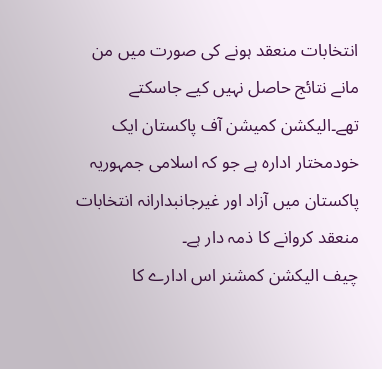انتخابات منعقد ہونے کی صورت میں من مانے نتائج حاصل نہیں کیے جاسکتے
تھے۔الیکشن کمیشن آف پاکستان ایک خودمختار ادارہ ہے جو کہ اسلامی جمہوریہ
پاکستان میں آزاد اور غیرجانبدارانہ انتخابات منعقد کروانے کا ذمہ دار ہے۔
چیف الیکشن کمشنر اس ادارے کا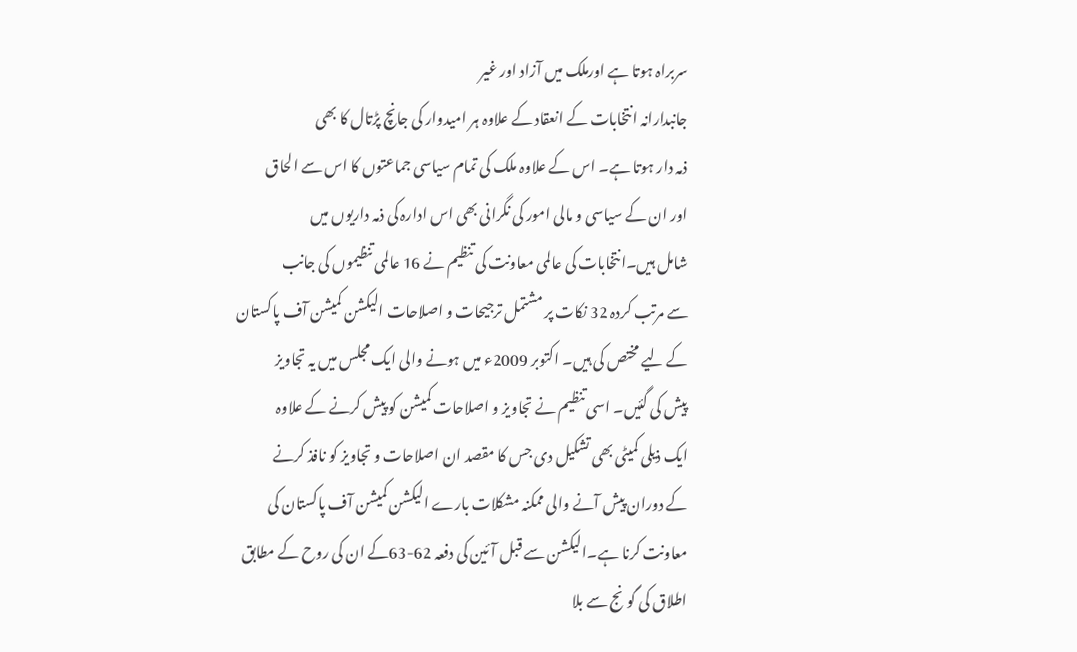سربراہ ہوتا ہے اورملک میں آزاد اور غیر
جانبدارانہ انتخابات کے انعقاد کے علاوہ ہر امیدوار کی جانچ پڑتال کا بھی
ذمہ دار ہوتا ہے۔ اس کے علاوہ ملک کی تمام سیاسی جماعتوں کا اس سے الحاق
اور ان کے سیاسی و مالی امور کی نگرانی بھی اس ادارہ کی ذمہ داریوں میں
شامل ہیں۔انتخابات کی عالمی معاونت کی تنظیم نے 16 عالمی تنظیموں کی جانب
سے مرتب کردہ 32 نکات پر مشتمل ترجیحات و اصلاحات الیکشن کمیشن آف پاکستان
کے لیے مختص کی ہیں۔ اکتوبر 2009ء میں ہونے والی ایک مجلس میں یہ تجاویز
پیش کی گئیں۔ اسی تنظیم نے تجاویز و اصلاحات کمیشن کو پیش کرنے کے علاوہ
ایک ذیلی کمیٹی بھی تشکیل دی جس کا مقصد ان اصلاحات و تجاویز کو نافذ کرنے
کے دوران پیش آنے والی ممکنہ مشکلات بارے الیکشن کمیشن آف پاکستان کی
معاونت کرنا ہے۔الیکشن سے قبل آئین کی دفعہ 62-63کے ان کی روح کے مطابق
اطلاق کی گونج سے بلا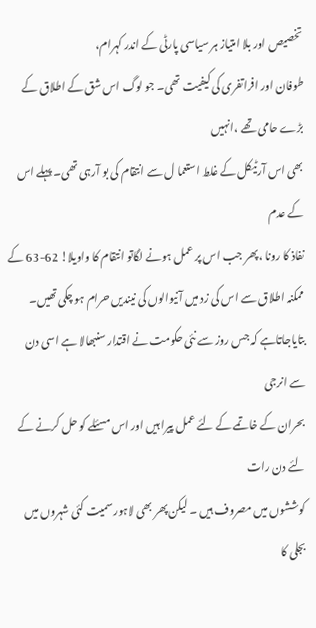تخصیص اور بلا امتیاز ہر سیاسی پارٹی کے اندر کہرام،
طوفان اور افراتفری کی کیفیت تھی۔ جو لوگ اس شق کے اطلاق کے بڑے حامی تھے ،انہیں
بھی اس آرٹیکل کے غلط استعما ل سے انتقام کی بو آرہی تھی۔ پہلے اس کے عدم
نفاذ کا رونا ،پھر جب اس پر عمل ہونے لگاتو انتقام کا واویلا! 62-63 کے
ممکنہ اطلاق سے اس کی زد میں آنیوالوں کی نیندیں حرام ہو چکی تھیں۔
بتایاجاتاہے کہ جس روز سے نئی حکومت نے اقتدار سنبھالا ہے اسی دن سے انرجی
بحران کے خاتمے کے لئے عمل پیرا ہیں اور اس مسئلے کو حل کرنے کے لئے دن رات
کوششوں میں مصروف ہیں ۔ لیکن پھر بھی لاہور سمیت کئی شہروں میں بجلی کا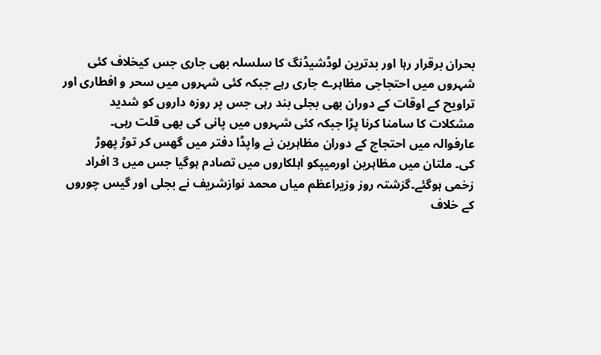بحران برقرار رہا اور بدترین لوڈشیڈنگ کا سلسلہ بھی جاری جس کیخلاف کئی
شہروں میں احتجاجی مظاہرے جاری رہے جبکہ کئی شہروں میں سحر و افطاری اور
تراویح کے اوقات کے دوران بھی بجلی بند رہی جس پر روزہ داروں کو شدید
مشکلات کا سامنا کرنا پڑا جبکہ کئی شہروں میں پانی کی بھی قلت رہی۔
عارفوالہ میں احتجاج کے دوران مظاہرین نے واپڈا دفتر میں گھس کر توڑ پھوڑ
کی۔ ملتان میں مظاہرین اورمیپکو اہلکاروں میں تصادم ہوگیا جس میں 3 افراد
زخمی ہوگئے۔گزشتہ روز وزیراعظم میاں محمد نوازشریف نے بجلی اور گیس چوروں
کے خلاف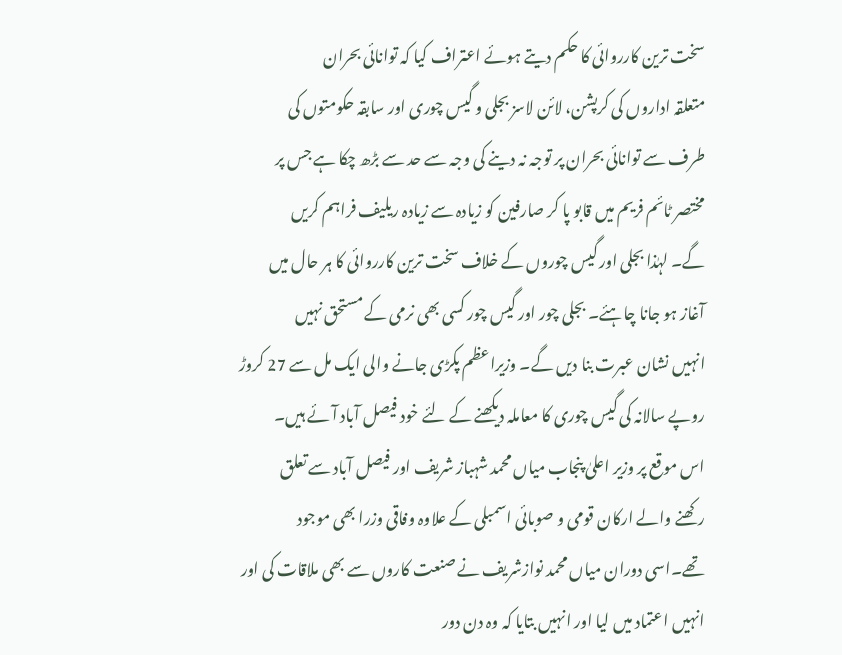سخت ترین کارروائی کا حکم دیتے ہوئے اعتراف کیا کہ توانائی بحران
متعلقہ اداروں کی کرپشن، لائن لاسز بجلی و گیس چوری اور سابقہ حکومتوں کی
طرف سے توانائی بحران پر توجہ نہ دینے کی وجہ سے حد سے بڑھ چکا ہے جس پر
مختصر ٹائم فریم میں قابو پا کر صارفین کو زیادہ سے زیادہ ریلیف فراہم کریں
گے۔ لہٰذا بجلی اور گیس چوروں کے خلاف سخت ترین کارروائی کا ہر حال میں
آغاز ہو جانا چاہئے۔ بجلی چور اور گیس چور کسی بھی نرمی کے مستحق نہیں
انہیں نشان عبرت بنا دیں گے۔ وزیراعظم پکڑی جانے والی ایک مل سے 27 کروڑ
روپے سالانہ کی گیس چوری کا معاملہ دیکھنے کے لئے خود فیصل آباد آئے ہیں۔
اس موقع پر وزیر اعلیٰ پنجاب میاں محمد شہباز شریف اور فیصل آباد سے تعلق
رکھنے والے ارکان قومی و صوبائی اسمبلی کے علاوہ وفاقی وزرا بھی موجود
تھے۔اسی دوران میاں محمد نوازشریف نے صنعت کاروں سے بھی ملاقات کی اور
انہیں اعتماد میں لیا اور انہیں بتایا کہ وہ دن دور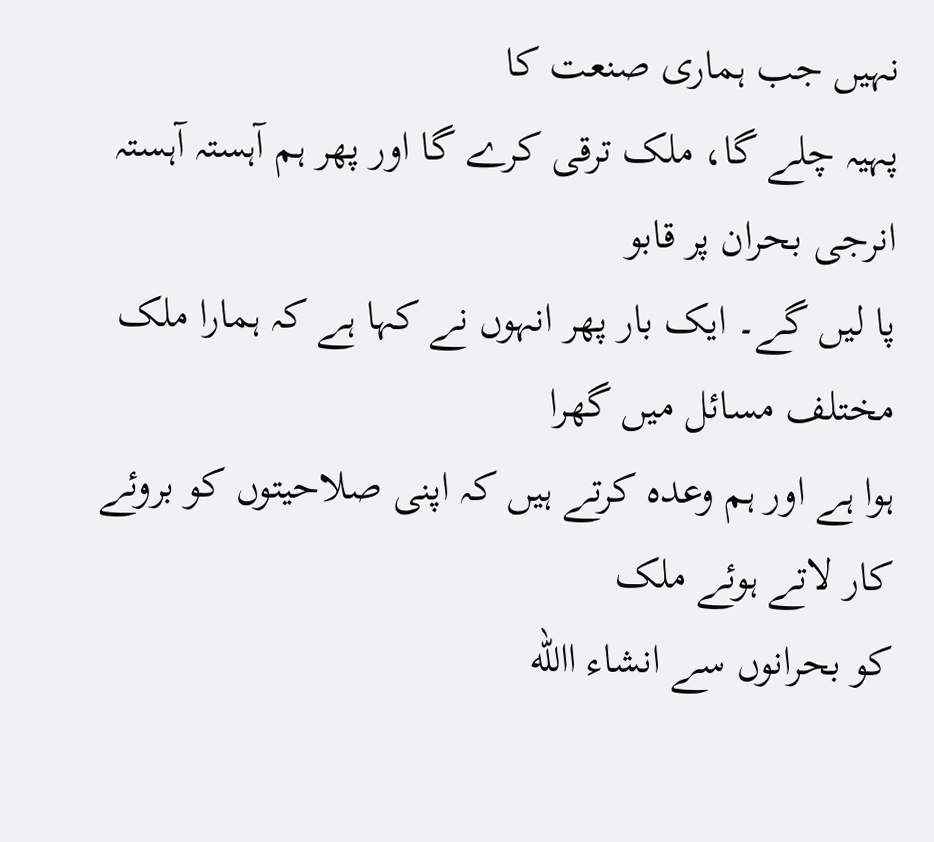نہیں جب ہماری صنعت کا
پہیہ چلے گا، ملک ترقی کرے گا اور پھر ہم آہستہ آہستہ انرجی بحران پر قابو
پا لیں گے۔ ایک بار پھر انہوں نے کہا ہے کہ ہمارا ملک مختلف مسائل میں گھرا
ہوا ہے اور ہم وعدہ کرتے ہیں کہ اپنی صلاحیتوں کو بروئے کار لاتے ہوئے ملک
کو بحرانوں سے انشاء االله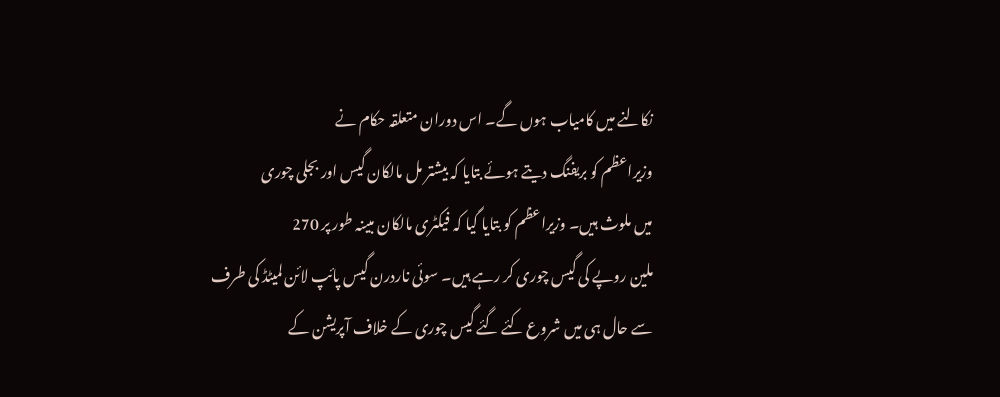نکالنے میں کامیاب ہوں گے۔ اس دوران متعلقہ حکام نے
وزیراعظم کو بریفنگ دیتے ہوئے بتایا کہ بیشتر مل مالکان گیس اور بجلی چوری
میں ملوث ہیں۔ وزیراعظم کو بتایا گیا کہ فیکٹری مالکان مبینہ طور پر 270
ملین روپے کی گیس چوری کر رہے ہیں۔ سوئی ناردرن گیس پائپ لائن لمیٹڈ کی طرف
سے حال ہی میں شروع کئے گئے گیس چوری کے خلاف آپریشن کے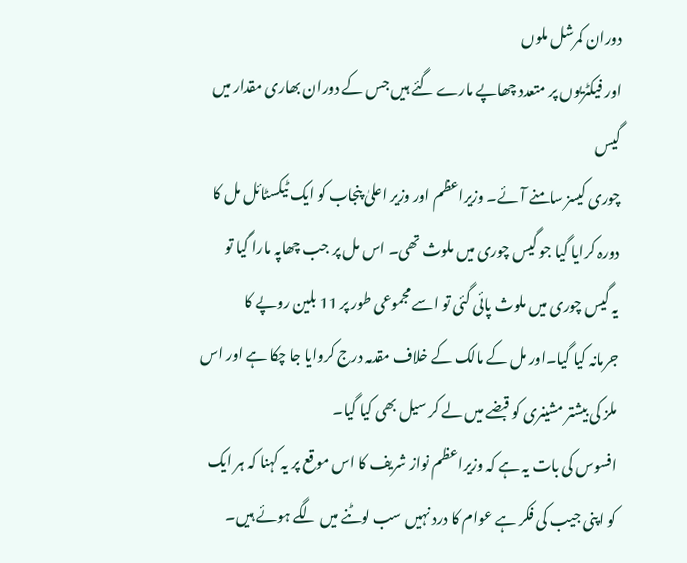دوران کمرشل ملوں
اور فیکٹریوں پر متعدد چھاپے مارے گئے ہیں جس کے دوران بھاری مقدار میں گیس
چوری کیسز سامنے آئے۔ وزیراعظم اور وزیر اعلیٰ پنجاب کو ایک ٹیکسٹائل مل کا
دورہ کرایا گیا جو گیس چوری میں ملوث تھی۔ اس مل پر جب چھاپہ مارا گیا تو
یہ گیس چوری میں ملوث پائی گئی تو اسے مجموعی طور پر 11 بلین روپے کا
جرمانہ کیا گیا۔اور مل کے مالک کے خلاف مقدمہ درج کروایا جا چکا ہے اور اس
ملز کی بیشتر مشینری کو قبضے میں لے کر سیل بھی کیا گیا۔
افسوس کی بات یہ ہے کہ وزیراعظم نواز شریف کا اس موقع پر یہ کہنا کہ ہر ایک
کو اپنی جیب کی فکر ہے عوام کا درد نہیں سب لوٹنے میں لگے ہوئے ہیں۔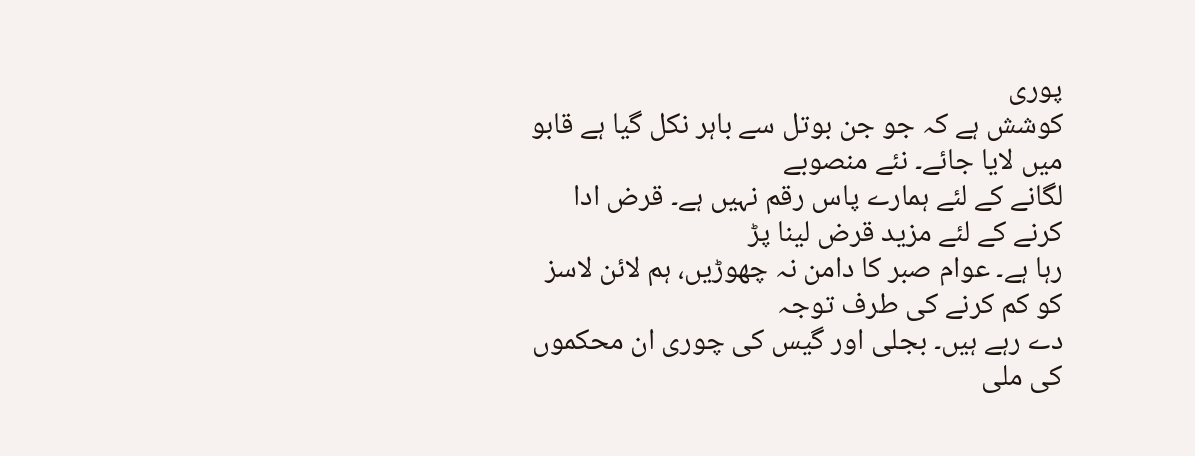پوری
کوشش ہے کہ جو جن بوتل سے باہر نکل گیا ہے قابو میں لایا جائے۔ نئے منصوبے
لگانے کے لئے ہمارے پاس رقم نہیں ہے۔ قرض ادا کرنے کے لئے مزید قرض لینا پڑ
رہا ہے۔ عوام صبر کا دامن نہ چھوڑیں، ہم لائن لاسز کو کم کرنے کی طرف توجہ
دے رہے ہیں۔ بجلی اور گیس کی چوری ان محکموں کی ملی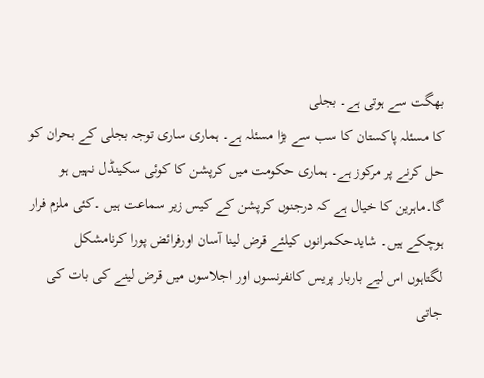بھگت سے ہوتی ہے۔ بجلی
کا مسئلہ پاکستان کا سب سے بڑا مسئلہ ہے۔ ہماری ساری توجہ بجلی کے بحران کو
حل کرنے پر مرکوز ہے۔ ہماری حکومت میں کرپشن کا کوئی سکینڈل نہیں ہو
گا۔ماہرین کا خیال ہے کہ درجنوں کرپشن کے کیس زیر سماعت ہیں ۔کئی ملزم فرار
ہوچکے ہیں۔ شایدحکمرانوں کیلئے قرض لینا آسان اورفرائض پورا کرنامشکل
لگتاہوں اس لیے باربار پریس کانفرنسوں اور اجلاسوں میں قرض لینے کی بات کی
جاتی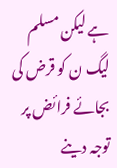ہے لیکن مسلم لیگ ن کو قرض کی بجائے فرائض پر توجہ دینے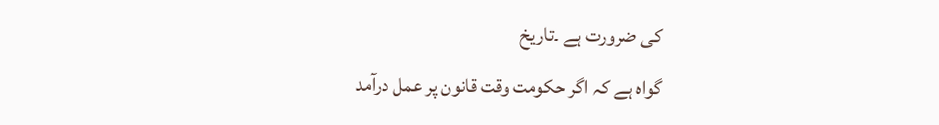کی ضرورت ہے ۔تاریخ
گواہ ہے کہ اگر حکومت وقت قانون پر عمل درآمد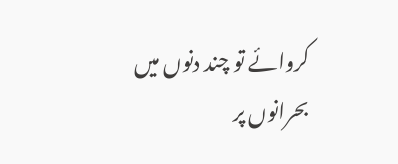کروائے تو چند دنوں میں
بحرانوں پر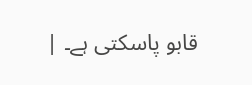قابو پاسکتی ہے۔ |